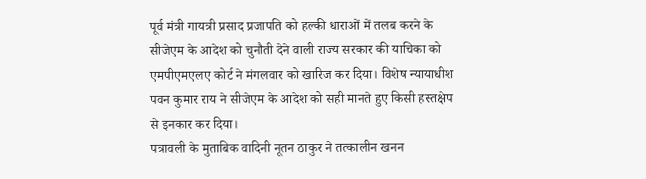पूर्व मंत्री गायत्री प्रसाद प्रजापति को हल्की धाराओं में तलब करने के सीजेएम के आदेश को चुनौती देने वाली राज्य सरकार की याचिका को एमपीएमएलए कोर्ट ने मंगलवार को खारिज कर दिया। विशेष न्यायाधीश पवन कुमार राय ने सीजेएम के आदेश को सही मानते हुए किसी हस्तक्षेप से इनकार कर दिया।
पत्रावली के मुताबिक वादिनी नूतन ठाकुर ने तत्कालीन खनन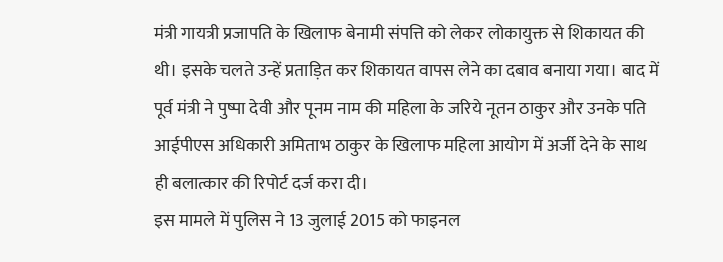मंत्री गायत्री प्रजापति के खिलाफ बेनामी संपत्ति को लेकर लोकायुक्त से शिकायत की थी। इसके चलते उन्हें प्रताड़ित कर शिकायत वापस लेने का दबाव बनाया गया। बाद में पूर्व मंत्री ने पुष्पा देवी और पूनम नाम की महिला के जरिये नूतन ठाकुर और उनके पति आईपीएस अधिकारी अमिताभ ठाकुर के खिलाफ महिला आयोग में अर्जी देने के साथ ही बलात्कार की रिपोर्ट दर्ज करा दी।
इस मामले में पुलिस ने 13 जुलाई 2015 को फाइनल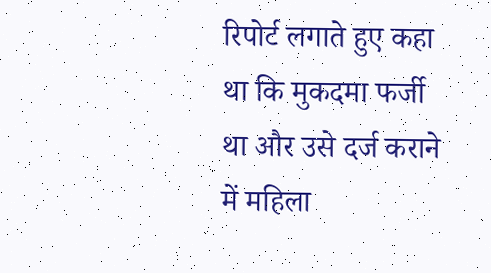रिपोर्ट लगाते हुए कहा था कि मुकदमा फर्जी था और उसे दर्ज कराने में महिला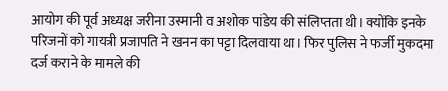आयोग की पूर्व अध्यक्ष जरीना उस्मानी व अशोक पांडेय की संलिप्तता थी। क्योंकि इनके परिजनों को गायत्री प्रजापति ने खनन का पट्टा दिलवाया था। फिर पुलिस ने फर्जी मुकदमा दर्ज कराने के मामले की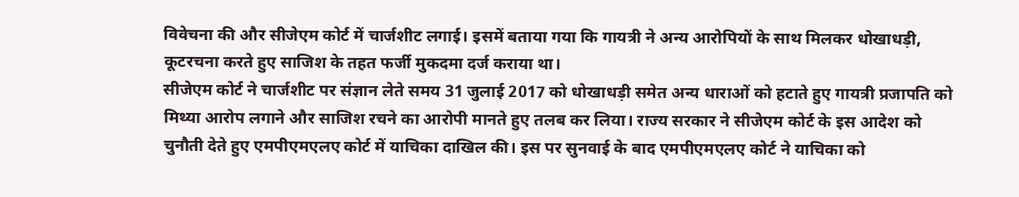विवेचना की और सीजेएम कोर्ट में चार्जशीट लगाई। इसमें बताया गया कि गायत्री ने अन्य आरोपियों के साथ मिलकर धोखाधड़ी, कूटरचना करते हुए साजिश के तहत फर्जी मुकदमा दर्ज कराया था।
सीजेएम कोर्ट ने चार्जशीट पर संज्ञान लेते समय 31 जुलाई 2017 को धोखाधड़ी समेत अन्य धाराओं को हटाते हुए गायत्री प्रजापति को मिथ्या आरोप लगाने और साजिश रचने का आरोपी मानते हुए तलब कर लिया। राज्य सरकार ने सीजेएम कोर्ट के इस आदेश को चुनौती देते हुए एमपीएमएलए कोर्ट में याचिका दाखिल की। इस पर सुनवाई के बाद एमपीएमएलए कोर्ट ने याचिका को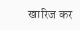खारिज कर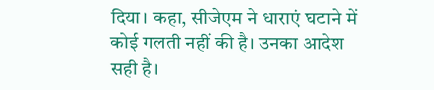दिया। कहा, सीजेएम ने धाराएं घटाने में कोई गलती नहीं की है। उनका आदेश सही है।